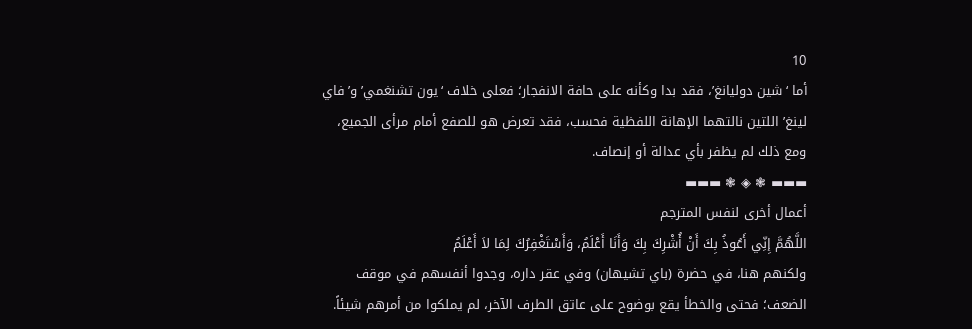10
أما ‘شين دوليانغ’، فقد بدا وكأنه على حافة الانفجار؛ فعلى خلاف ‘يون تشنغمي’ و’فاي لينغ’ اللتين نالتهما الإهانة اللفظية فحسب، فقد تعرض هو للصفع أمام مرأى الجميع، ومع ذلك لم يظفر بأي عدالة أو إنصاف.
▬▬▬ ❃ ◈ ❃ ▬▬▬
أعمال أخرى لنفس المترجم
اللَّهُمَّ إِنِّي أَعُوذُ بِكَ أَنْ أُشْرِكَ بِكَ وَأَنَا أَعْلَمُ، وَأَسْتَغْفِرُكَ لِمَا لاَ أَعْلَمُ
ولكنهم هنا، في حضرة (باي تشيهان) وفي عقر داره، وجدوا أنفسهم في موقف الضعف؛ فحتى والخطأ يقع بوضوح على عاتق الطرف الآخر، لم يملكوا من أمرهم شيئاً.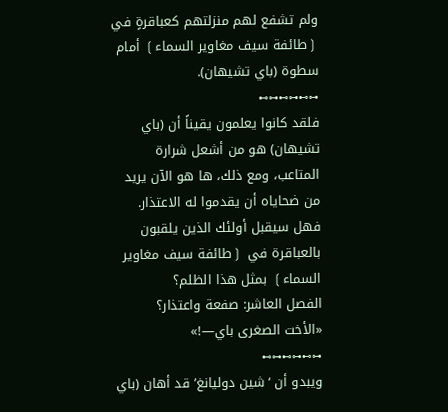ولم تشفع لهم منزلتهم كعباقرةٍ في ❲طائفة سيف مغاوير السماء❳ أمام سطوة (باي تشيهان).
⊷⊶⊷⊶⊷⊶
فلقد كانوا يعلمون يقيناً أن (باي تشيهان) هو من أشعل شرارة المتاعب، ومع ذلك، ها هو الآن يريد من ضحاياه أن يقدموا له الاعتذار. فهل سيقبل أولئك الذين يلقبون بالعباقرة في ❲طائفة سيف مغاوير السماء❳ بمثل هذا الظلم؟
الفصل العاشر: صفعة واعتذار؟
«الأخت الصغرى باي—!»
⊷⊶⊷⊶⊷⊶
ويبدو أن ‘شين دوليانغ’ قد أهان (باي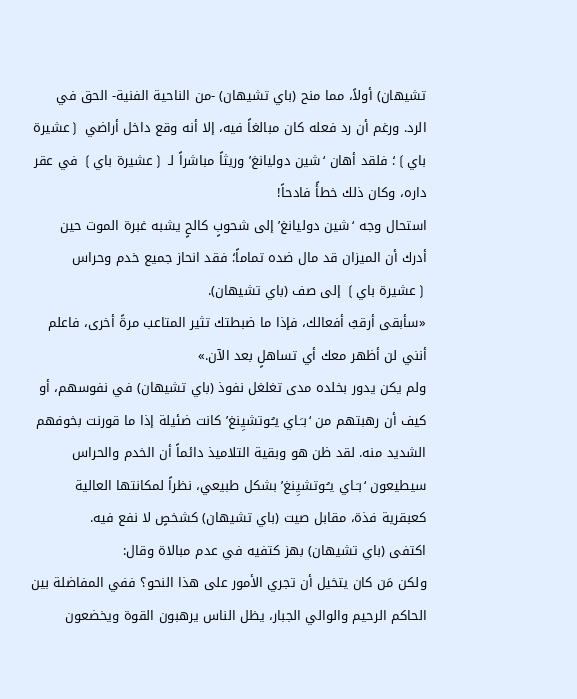تشيهان) أولاً، مما منح (باي تشيهان) -من الناحية الفنية- الحق في الرد. ورغم أن رد فعله كان مبالغاً فيه، إلا أنه وقع داخل أراضي ❲عشيرة باي❳؛ فلقد أهان ‘شين دوليانغ’ وريثاً مباشراً لـ ❲عشيرة باي❳ في عقر داره، وكان ذلك خطأً فادحاً!
استحال وجه ‘شين دوليانغ’ إلى شحوبٍ كالحٍ يشبه غبرة الموت حين أدرك أن الميزان قد مال ضده تماماً؛ فقد انحاز جميع خدم وحراس ❲عشيرة باي❳ إلى صف (باي تشيهان).
«سأبقى أرقبُ أفعالك، فإذا ما ضبطتك تثير المتاعب مرةً أخرى، فاعلم أنني لن أظهر معك أي تساهلٍ بعد الآن.»
ولم يكن يدور بخلده مدى تغلغل نفوذ (باي تشيهان) في نفوسهم، أو كيف أن رهبتهم من ‘بـَـاي يـُـوتشيِنغ’ كانت ضئيلة إذا ما قورنت بخوفهم الشديد منه. لقد ظن هو وبقية التلاميذ دائماً أن الخدم والحراس سيطيعون ‘بـَـاي يـُـوتشيِنغ’ بشكل طبيعي، نظراً لمكانتها العالية كعبقرية فذة، مقابل صيت (باي تشيهان) كشخصٍ لا نفع فيه.
اكتفى (باي تشيهان) بهز كتفيه في عدم مبالاة وقال:
ولكن مَن كان يتخيل أن تجري الأمور على هذا النحو؟ ففي المفاضلة بين الحاكم الرحيم والوالي الجبار، يظل الناس يرهبون القوة ويخضعون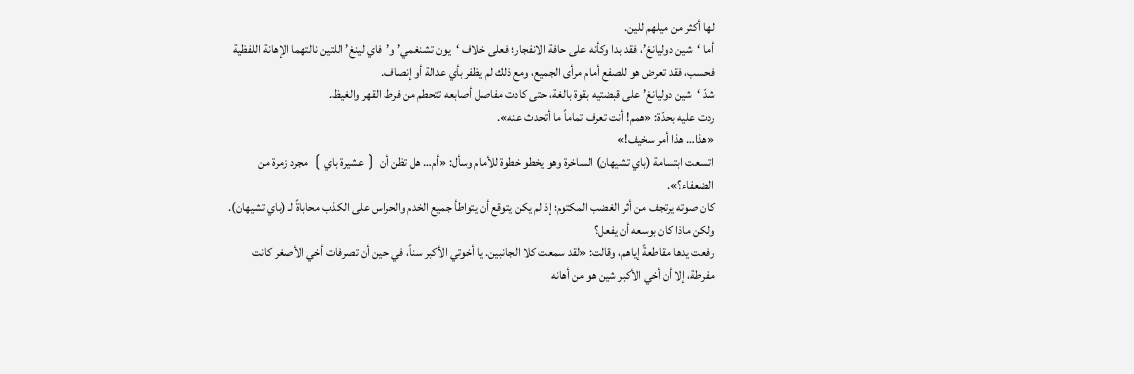لها أكثر من ميلهم للين.
أما ‘شين دوليانغ’، فقد بدا وكأنه على حافة الانفجار؛ فعلى خلاف ‘يون تشنغمي’ و’فاي لينغ’ اللتين نالتهما الإهانة اللفظية فحسب، فقد تعرض هو للصفع أمام مرأى الجميع، ومع ذلك لم يظفر بأي عدالة أو إنصاف.
شدّ ‘شين دوليانغ’ على قبضتيه بقوة بالغة، حتى كادت مفاصل أصابعه تتحطم من فرط القهر والغيظ.
ردت عليه بحدّة: «همم! أنت تعرف تماماً ما أتحدث عنه».
«هذا… هذا أمر سخيف!»
اتسعت ابتسامة (باي تشيهان) الساخرة وهو يخطو خطوة للأمام وسأل: «أم… هل تظن أن ❲عشيرة باي❳ مجرد زمرة من الضعفاء؟».
كان صوته يرتجف من أثر الغضب المكتوم؛ إذ لم يكن يتوقع أن يتواطأ جميع الخدم والحراس على الكذب محاباةً لـ (باي تشيهان). ولكن ماذا كان بوسعه أن يفعل؟
رفعت يدها مقاطعةً إياهم، وقالت: «لقد سمعت كلا الجانبين. يا أخوتي الأكبر سناً، في حين أن تصرفات أخي الأصغر كانت مفرطة، إلا أن أخي الأكبر شين هو من أهانه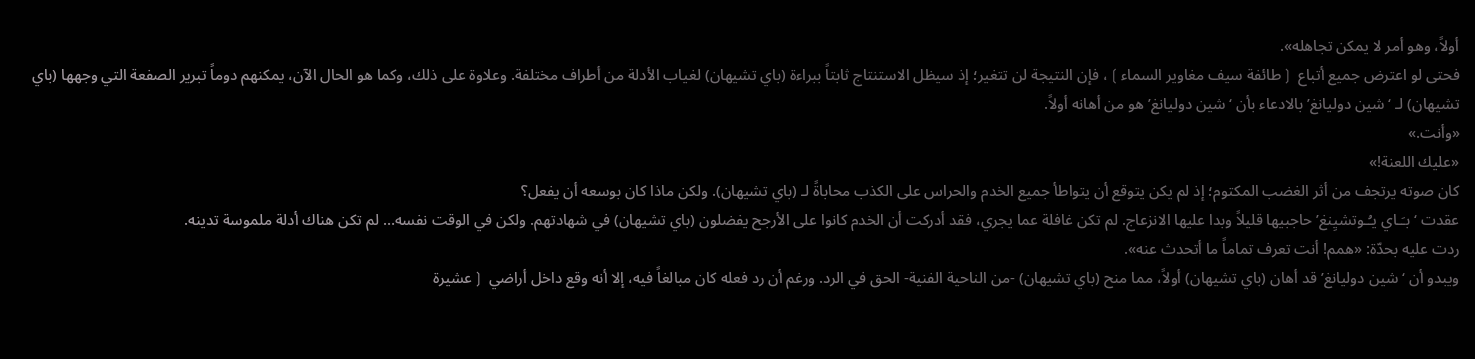أولاً، وهو أمر لا يمكن تجاهله».
فحتى لو اعترض جميع أتباع ❲طائفة سيف مغاوير السماء❳، فإن النتيجة لن تتغير؛ إذ سيظل الاستنتاج ثابتاً ببراءة (باي تشيهان) لغياب الأدلة من أطراف مختلفة. وعلاوة على ذلك، وكما هو الحال الآن، يمكنهم دوماً تبرير الصفعة التي وجهها (باي تشيهان) لـ ‘شين دوليانغ’ بالادعاء بأن ‘شين دوليانغ’ هو من أهانه أولاً.
«وأنت.»
«عليك اللعنة!»
كان صوته يرتجف من أثر الغضب المكتوم؛ إذ لم يكن يتوقع أن يتواطأ جميع الخدم والحراس على الكذب محاباةً لـ (باي تشيهان). ولكن ماذا كان بوسعه أن يفعل؟
عقدت ‘بـَـاي يـُـوتشيِنغ’ حاجبيها قليلاً وبدا عليها الانزعاج. لم تكن غافلة عما يجري، فقد أدركت أن الخدم كانوا على الأرجح يفضلون (باي تشيهان) في شهادتهم. ولكن في الوقت نفسه… لم تكن هناك أدلة ملموسة تدينه.
ردت عليه بحدّة: «همم! أنت تعرف تماماً ما أتحدث عنه».
ويبدو أن ‘شين دوليانغ’ قد أهان (باي تشيهان) أولاً، مما منح (باي تشيهان) -من الناحية الفنية- الحق في الرد. ورغم أن رد فعله كان مبالغاً فيه، إلا أنه وقع داخل أراضي ❲عشيرة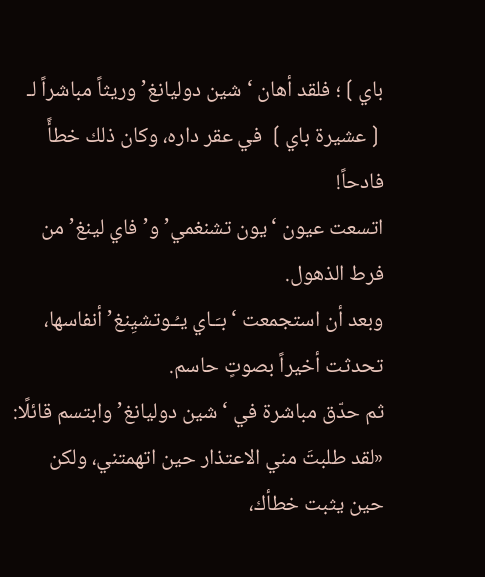باي❳؛ فلقد أهان ‘شين دوليانغ’ وريثاً مباشراً لـ ❲عشيرة باي❳ في عقر داره، وكان ذلك خطأً فادحاً!
اتسعت عيون ‘يون تشنغمي’ و’فاي لينغ’ من فرط الذهول.
وبعد أن استجمعت ‘بـَـاي يـُـوتشيِنغ’ أنفاسها، تحدثت أخيراً بصوتٍ حاسم.
ثم حدّق مباشرة في ‘شين دوليانغ’ وابتسم قائلًا: «لقد طلبتَ مني الاعتذار حين اتهمتني، ولكن حين يثبت خطأك،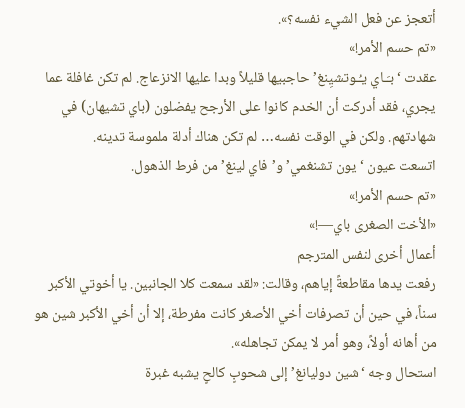أتعجز عن فعل الشيء نفسه؟».
«تم حسم الأمر!»
عقدت ‘بـَـاي يـُـوتشيِنغ’ حاجبيها قليلاً وبدا عليها الانزعاج. لم تكن غافلة عما يجري، فقد أدركت أن الخدم كانوا على الأرجح يفضلون (باي تشيهان) في شهادتهم. ولكن في الوقت نفسه… لم تكن هناك أدلة ملموسة تدينه.
اتسعت عيون ‘يون تشنغمي’ و’فاي لينغ’ من فرط الذهول.
«تم حسم الأمر!»
«الأخت الصغرى باي—!»
أعمال أخرى لنفس المترجم
رفعت يدها مقاطعةً إياهم، وقالت: «لقد سمعت كلا الجانبين. يا أخوتي الأكبر سناً، في حين أن تصرفات أخي الأصغر كانت مفرطة، إلا أن أخي الأكبر شين هو من أهانه أولاً، وهو أمر لا يمكن تجاهله».
استحال وجه ‘شين دوليانغ’ إلى شحوبٍ كالحٍ يشبه غبرة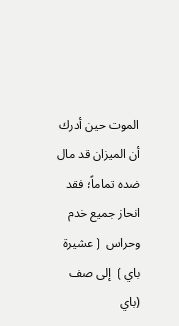الموت حين أدرك أن الميزان قد مال ضده تماماً؛ فقد انحاز جميع خدم وحراس ❲عشيرة باي❳ إلى صف (باي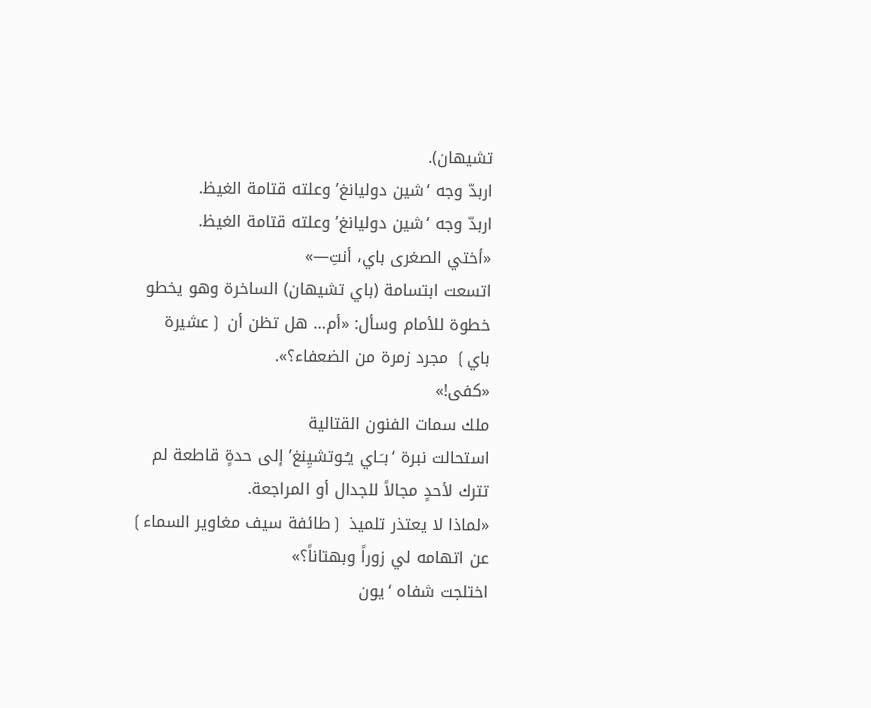تشيهان).
اربدّ وجه ‘شين دوليانغ’ وعلته قتامة الغيظ.
اربدّ وجه ‘شين دوليانغ’ وعلته قتامة الغيظ.
«أختي الصغرى باي، أنتِ—»
اتسعت ابتسامة (باي تشيهان) الساخرة وهو يخطو خطوة للأمام وسأل: «أم… هل تظن أن ❲عشيرة باي❳ مجرد زمرة من الضعفاء؟».
«كفى!»
ملك سمات الفنون القتالية
استحالت نبرة ‘بـَـاي يـُـوتشيِنغ’ إلى حدةٍ قاطعة لم تترك لأحدٍ مجالاً للجدال أو المراجعة.
«لماذا لا يعتذر تلميذ ❲طائفة سيف مغاوير السماء❳ عن اتهامه لي زوراً وبهتاناً؟»
اختلجت شفاه ‘يون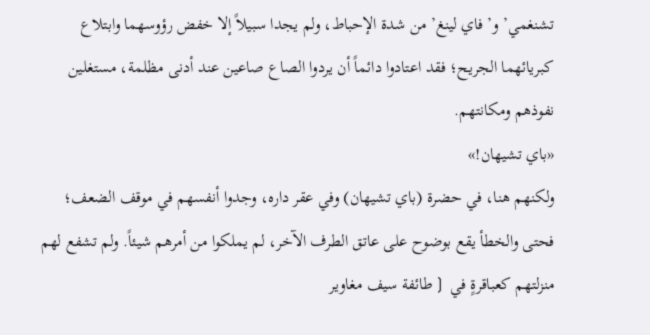تشنغمي’ و’فاي لينغ’ من شدة الإحباط، ولم يجدا سبيلاً إلا خفض رؤوسهما وابتلاع كبريائهما الجريح؛ فقد اعتادوا دائماً أن يردوا الصاع صاعين عند أدنى مظلمة، مستغلين نفوذهم ومكانتهم.
«باي تشيهان!»
ولكنهم هنا، في حضرة (باي تشيهان) وفي عقر داره، وجدوا أنفسهم في موقف الضعف؛ فحتى والخطأ يقع بوضوح على عاتق الطرف الآخر، لم يملكوا من أمرهم شيئاً. ولم تشفع لهم منزلتهم كعباقرةٍ في ❲طائفة سيف مغاوير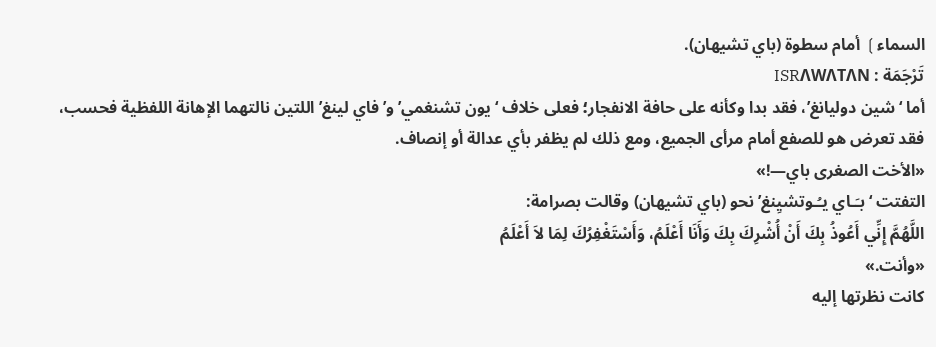السماء❳ أمام سطوة (باي تشيهان).
تَرْجَمَة : ISRΛWΛTΛN
أما ‘شين دوليانغ’، فقد بدا وكأنه على حافة الانفجار؛ فعلى خلاف ‘يون تشنغمي’ و’فاي لينغ’ اللتين نالتهما الإهانة اللفظية فحسب، فقد تعرض هو للصفع أمام مرأى الجميع، ومع ذلك لم يظفر بأي عدالة أو إنصاف.
«الأخت الصغرى باي—!»
التفتت ‘بـَـاي يـُـوتشيِنغ’ نحو (باي تشيهان) وقالت بصرامة:
اللَّهُمَّ إِنِّي أَعُوذُ بِكَ أَنْ أُشْرِكَ بِكَ وَأَنَا أَعْلَمُ، وَأَسْتَغْفِرُكَ لِمَا لاَ أَعْلَمُ
«وأنت.»
كانت نظرتها إليه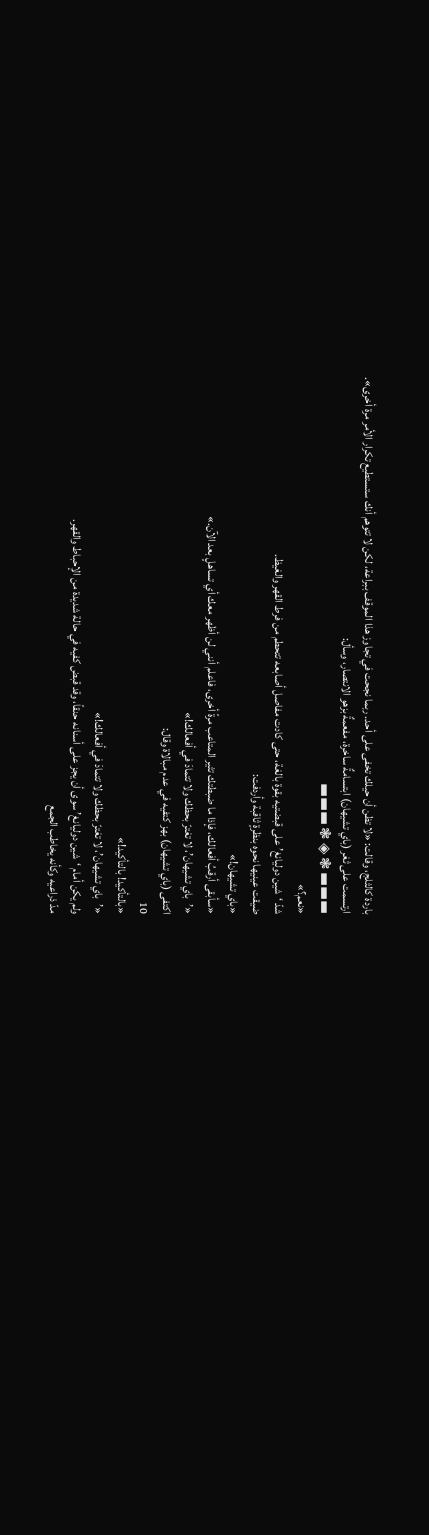باردة كالثلج، وقالت: «لا تظن أن حيلك تخفى على أحد. ربما نجحت في تجاوز هذا الموقف ببراعة، لكن لا تتوهم أنك ستستطيع تكرار الأمر مرة أخرى».
ارتسمت على ثغر (باي تشيهان) ابتسامةٌ ساخرة، مفعمةٌ بزهو الانتصار، وسأل:
▬▬▬ ❃ ◈ ❃ ▬▬▬
«نعم؟»
شدّ ‘شين دوليانغ’ على قبضتيه بقوة بالغة، حتى كادت مفاصل أصابعه تتحطم من فرط القهر والغيظ.
ضيقت عينيها نحوه بنظرةٍ ثاقبة وأردفت:
«باي تشيهان!»
«سأبقى أرقبُ أفعالك، فإذا ما ضبطتك تثير المتاعب مرةً أخرى، فاعلم أنني لن أظهر معك أي تساهلٍ بعد الآن.»
«’باي تشيهان’، لا تغترّ بحظك ولا تتمادَ في أفعالك!»
اكتفى (باي تشيهان) بهز كتفيه في عدم مبالاة وقال:
10
«بالتأكيد! بالتأكيد!»
«’باي تشيهان’، لا تغترّ بحظك ولا تتمادَ في أفعالك!»
ولم يكن أمام ‘شين دوليانغ’ سوى أن يجز على أسنانه حنقاً، وقد قبض كفيه في حالة شديدة من الإحباط والقهر.
مدّ ذراعيه وكأنه يخاطب الجمع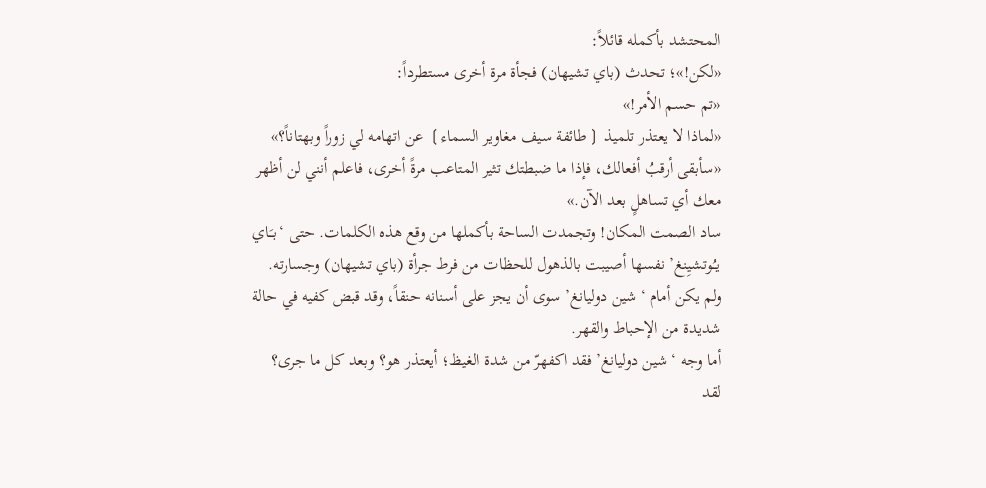المحتشد بأكمله قائلاً:
«لكن!»؛ تحدث (باي تشيهان) فجأة مرة أخرى مستطرداً:
«تم حسم الأمر!»
«لماذا لا يعتذر تلميذ ❲طائفة سيف مغاوير السماء❳ عن اتهامه لي زوراً وبهتاناً؟»
«سأبقى أرقبُ أفعالك، فإذا ما ضبطتك تثير المتاعب مرةً أخرى، فاعلم أنني لن أظهر معك أي تساهلٍ بعد الآن.»
ساد الصمت المكان! وتجمدت الساحة بأكملها من وقع هذه الكلمات. حتى ‘بـَـاي يـُـوتشيِنغ’ نفسها أصيبت بالذهول للحظات من فرط جرأة (باي تشيهان) وجسارته.
ولم يكن أمام ‘شين دوليانغ’ سوى أن يجز على أسنانه حنقاً، وقد قبض كفيه في حالة شديدة من الإحباط والقهر.
أما وجه ‘شين دوليانغ’ فقد اكفهرّ من شدة الغيظ؛ أيعتذر هو؟ وبعد كل ما جرى؟ لقد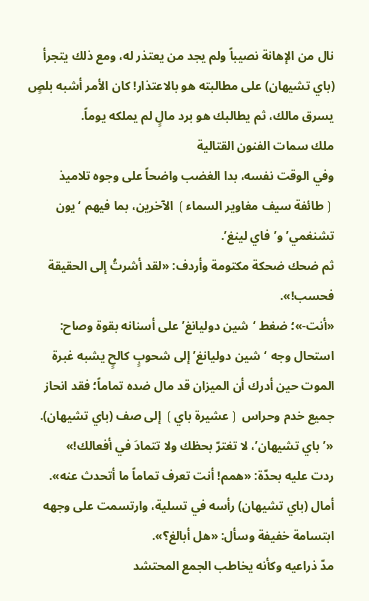نال من الإهانة نصيباً ولم يجد من يعتذر له، ومع ذلك يتجرأ (باي تشيهان) على مطالبته هو بالاعتذار! كان الأمر أشبه بلصٍ يسرق مالك، ثم يطالبك هو برد مالٍ لم يملكه يوماً.
ملك سمات الفنون القتالية
وفي الوقت نفسه، بدا الغضب واضحاً على وجوه تلاميذ ❲طائفة سيف مغاوير السماء❳ الآخرين، بما فيهم ‘يون تشنغمي’ و’فاي لينغ’.
ثم ضحك ضحكة مكتومة وأردف: «لقد أشرتُ إلى الحقيقة فحسب!».
«أنت-»؛ ضغط ‘شين دوليانغ’ على أسنانه بقوة وصاح:
استحال وجه ‘شين دوليانغ’ إلى شحوبٍ كالحٍ يشبه غبرة الموت حين أدرك أن الميزان قد مال ضده تماماً؛ فقد انحاز جميع خدم وحراس ❲عشيرة باي❳ إلى صف (باي تشيهان).
«’باي تشيهان’، لا تغترّ بحظك ولا تتمادَ في أفعالك!»
ردت عليه بحدّة: «همم! أنت تعرف تماماً ما أتحدث عنه».
أمال (باي تشيهان) رأسه في تسلية، وارتسمت على وجهه ابتسامة خفيفة وسأل: «هل أبالغ؟».
مدّ ذراعيه وكأنه يخاطب الجمع المحتشد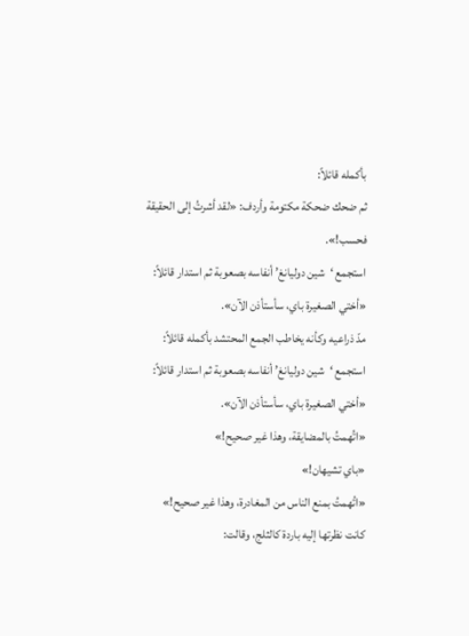بأكمله قائلاً:
ثم ضحك ضحكة مكتومة وأردف: «لقد أشرتُ إلى الحقيقة فحسب!».
استجمع ‘شين دوليانغ’ أنفاسه بصعوبة ثم استدار قائلاً: «أختي الصغيرة باي، سأستأذن الآن».
مدّ ذراعيه وكأنه يخاطب الجمع المحتشد بأكمله قائلاً:
استجمع ‘شين دوليانغ’ أنفاسه بصعوبة ثم استدار قائلاً: «أختي الصغيرة باي، سأستأذن الآن».
«اتُهمتُ بالمضايقة، وهذا غير صحيح!»
«باي تشيهان!»
«اتُهمتُ بمنع الناس من المغادرة، وهذا غير صحيح!»
كانت نظرتها إليه باردة كالثلج، وقالت: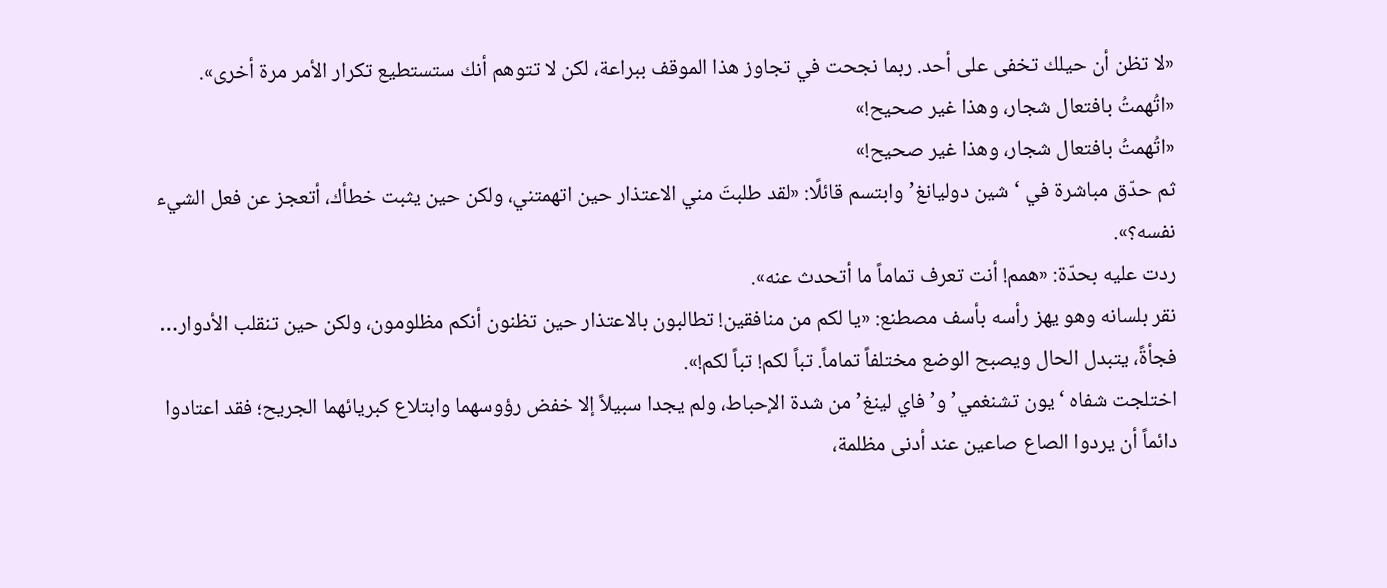«لا تظن أن حيلك تخفى على أحد. ربما نجحت في تجاوز هذا الموقف ببراعة، لكن لا تتوهم أنك ستستطيع تكرار الأمر مرة أخرى».
«اتُهمتُ بافتعال شجار، وهذا غير صحيح!»
«اتُهمتُ بافتعال شجار، وهذا غير صحيح!»
ثم حدّق مباشرة في ‘شين دوليانغ’ وابتسم قائلًا: «لقد طلبتَ مني الاعتذار حين اتهمتني، ولكن حين يثبت خطأك، أتعجز عن فعل الشيء نفسه؟».
ردت عليه بحدّة: «همم! أنت تعرف تماماً ما أتحدث عنه».
نقر بلسانه وهو يهز رأسه بأسف مصطنع: «يا لكم من منافقين! تطالبون بالاعتذار حين تظنون أنكم مظلومون، ولكن حين تنقلب الأدوار… فجأةً، يتبدل الحال ويصبح الوضع مختلفاً تماماً. تباً لكم! تباً لكم!».
اختلجت شفاه ‘يون تشنغمي’ و’فاي لينغ’ من شدة الإحباط، ولم يجدا سبيلاً إلا خفض رؤوسهما وابتلاع كبريائهما الجريح؛ فقد اعتادوا دائماً أن يردوا الصاع صاعين عند أدنى مظلمة،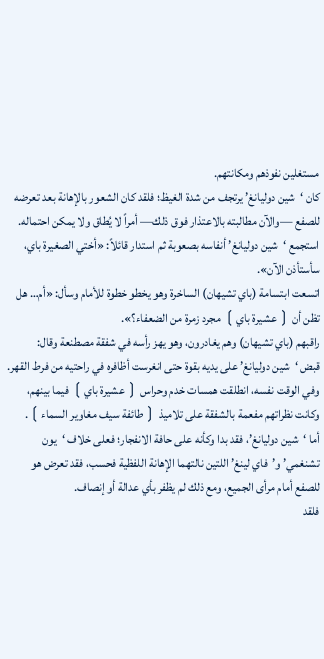مستغلين نفوذهم ومكانتهم.
كان ‘شين دوليانغ’ يرتجف من شدة الغيظ؛ فلقد كان الشعور بالإهانة بعد تعرضه للصفع —والآن مطالبته بالاعتذار فوق ذلك— أمراً لا يُطاق ولا يمكن احتماله.
استجمع ‘شين دوليانغ’ أنفاسه بصعوبة ثم استدار قائلاً: «أختي الصغيرة باي، سأستأذن الآن».
اتسعت ابتسامة (باي تشيهان) الساخرة وهو يخطو خطوة للأمام وسأل: «أم… هل تظن أن ❲عشيرة باي❳ مجرد زمرة من الضعفاء؟».
راقبهم (باي تشيهان) وهم يغادرون، وهو يهز رأسه في شفقة مصطنعة وقال:
قبض ‘شين دوليانغ’ على يديه بقوة حتى انغرست أظافره في راحتيه من فرط القهر. وفي الوقت نفسه، انطلقت همسات خدم وحراس ❲عشيرة باي❳ فيما بينهم، وكانت نظراتهم مفعمة بالشفقة على تلاميذ ❲طائفة سيف مغاوير السماء❳.
أما ‘شين دوليانغ’، فقد بدا وكأنه على حافة الانفجار؛ فعلى خلاف ‘يون تشنغمي’ و’فاي لينغ’ اللتين نالتهما الإهانة اللفظية فحسب، فقد تعرض هو للصفع أمام مرأى الجميع، ومع ذلك لم يظفر بأي عدالة أو إنصاف.
فلقد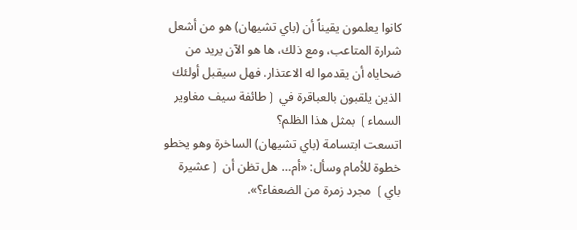كانوا يعلمون يقيناً أن (باي تشيهان) هو من أشعل شرارة المتاعب، ومع ذلك، ها هو الآن يريد من ضحاياه أن يقدموا له الاعتذار. فهل سيقبل أولئك الذين يلقبون بالعباقرة في ❲طائفة سيف مغاوير السماء❳ بمثل هذا الظلم؟
اتسعت ابتسامة (باي تشيهان) الساخرة وهو يخطو خطوة للأمام وسأل: «أم… هل تظن أن ❲عشيرة باي❳ مجرد زمرة من الضعفاء؟».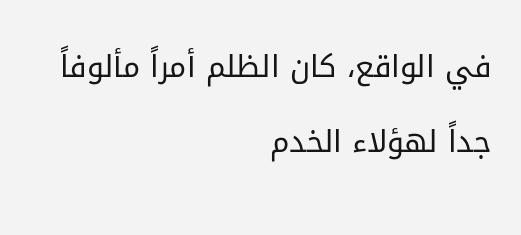في الواقع، كان الظلم أمراً مألوفاً جداً لهؤلاء الخدم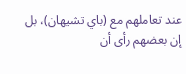عند تعاملهم مع (باي تشيهان)، بل إن بعضهم رأى أن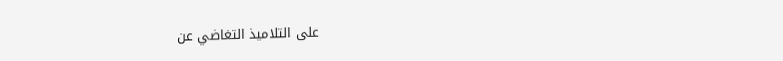على التلاميذ التغاضي عن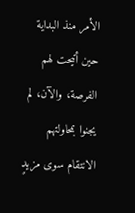الأمر منذ البداية حين أتيحت لهم الفرصة، والآن، لم يجنوا بمحاولتهم الانتقام سوى مزيدٍ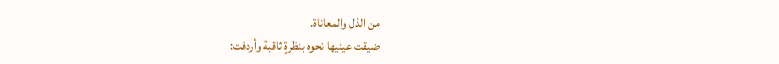من الذل والمعاناة.
ضيقت عينيها نحوه بنظرةٍ ثاقبة وأردفت: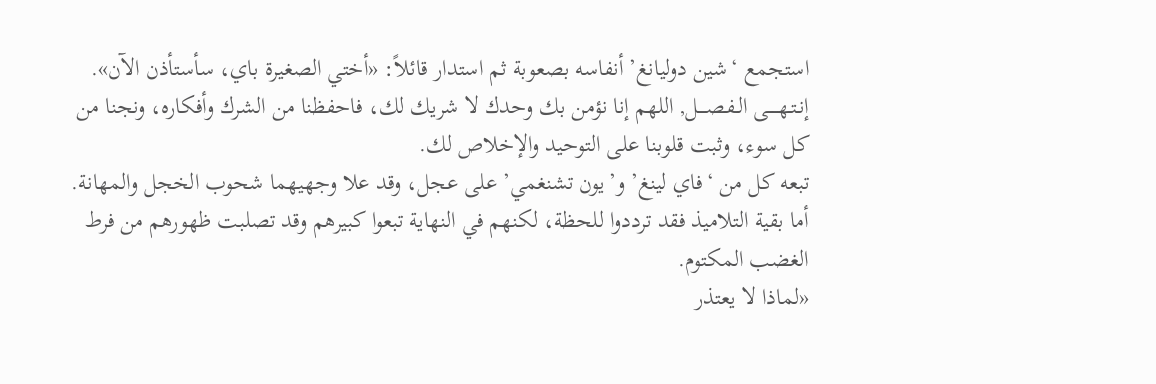استجمع ‘شين دوليانغ’ أنفاسه بصعوبة ثم استدار قائلاً: «أختي الصغيرة باي، سأستأذن الآن».
إنـتـهـــــى الـفـصــــل, اللهم إنا نؤمن بك وحدك لا شريك لك، فاحفظنا من الشرك وأفكاره، ونجنا من كل سوء، وثبت قلوبنا على التوحيد والإخلاص لك.
تبعه كل من ‘فاي لينغ’ و’يون تشنغمي’ على عجل، وقد علا وجهيهما شحوب الخجل والمهانة. أما بقية التلاميذ فقد ترددوا للحظة، لكنهم في النهاية تبعوا كبيرهم وقد تصلبت ظهورهم من فرط الغضب المكتوم.
«لماذا لا يعتذر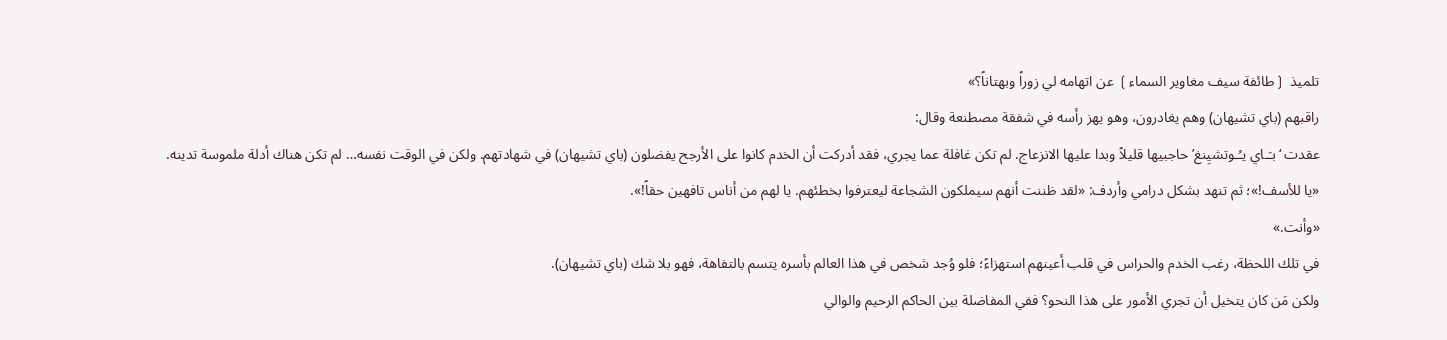تلميذ ❲طائفة سيف مغاوير السماء❳ عن اتهامه لي زوراً وبهتاناً؟»
راقبهم (باي تشيهان) وهم يغادرون، وهو يهز رأسه في شفقة مصطنعة وقال:
عقدت ‘بـَـاي يـُـوتشيِنغ’ حاجبيها قليلاً وبدا عليها الانزعاج. لم تكن غافلة عما يجري، فقد أدركت أن الخدم كانوا على الأرجح يفضلون (باي تشيهان) في شهادتهم. ولكن في الوقت نفسه… لم تكن هناك أدلة ملموسة تدينه.
«يا للأسف!»؛ ثم تنهد بشكل درامي وأردف: «لقد ظننت أنهم سيملكون الشجاعة ليعترفوا بخطئهم. يا لهم من أناس تافهين حقاً!».
«وأنت.»
في تلك اللحظة، رغب الخدم والحراس في قلب أعينهم استهزاءً؛ فلو وُجد شخص في هذا العالم بأسره يتسم بالتفاهة، فهو بلا شك (باي تشيهان).
ولكن مَن كان يتخيل أن تجري الأمور على هذا النحو؟ ففي المفاضلة بين الحاكم الرحيم والوالي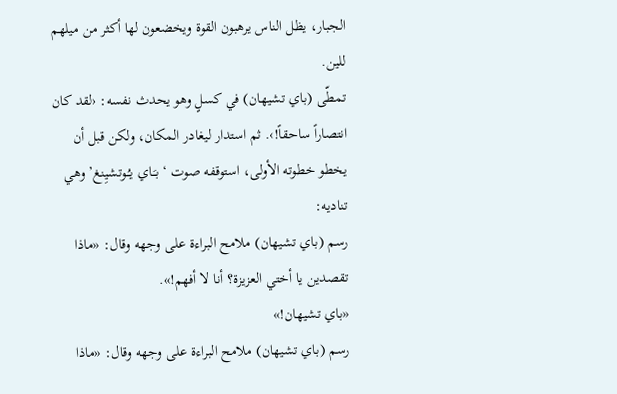الجبار، يظل الناس يرهبون القوة ويخضعون لها أكثر من ميلهم للين.
تمطّى (باي تشيهان) في كسلٍ وهو يحدث نفسه: ‹لقد كان انتصاراً ساحقاً!›. ثم استدار ليغادر المكان، ولكن قبل أن يخطو خطوته الأولى، استوقفه صوت ‘بـَـاي يـُـوتشيِنغ’ وهي تناديه:
رسم (باي تشيهان) ملامح البراءة على وجهه وقال: «ماذا تقصدين يا أختي العزيزة؟ أنا لا أفهم!».
«باي تشيهان!»
رسم (باي تشيهان) ملامح البراءة على وجهه وقال: «ماذا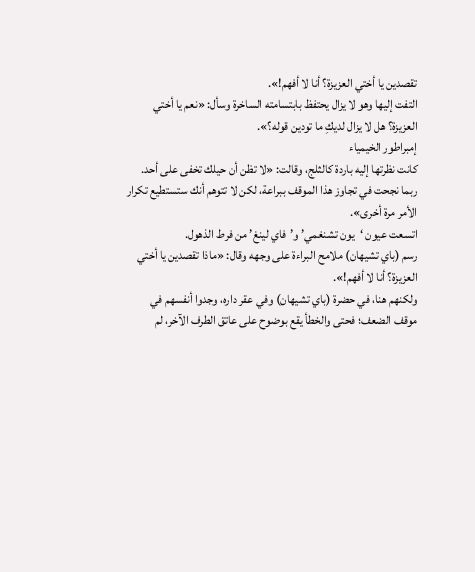تقصدين يا أختي العزيزة؟ أنا لا أفهم!».
التفت إليها وهو لا يزال يحتفظ بابتسامته الساخرة وسأل: «نعم يا أختي العزيزة؟ هل لا يزال لديكِ ما تودين قوله؟».
إمبراطور الخيمياء
كانت نظرتها إليه باردة كالثلج، وقالت: «لا تظن أن حيلك تخفى على أحد. ربما نجحت في تجاوز هذا الموقف ببراعة، لكن لا تتوهم أنك ستستطيع تكرار الأمر مرة أخرى».
اتسعت عيون ‘يون تشنغمي’ و’فاي لينغ’ من فرط الذهول.
رسم (باي تشيهان) ملامح البراءة على وجهه وقال: «ماذا تقصدين يا أختي العزيزة؟ أنا لا أفهم!».
ولكنهم هنا، في حضرة (باي تشيهان) وفي عقر داره، وجدوا أنفسهم في موقف الضعف؛ فحتى والخطأ يقع بوضوح على عاتق الطرف الآخر، لم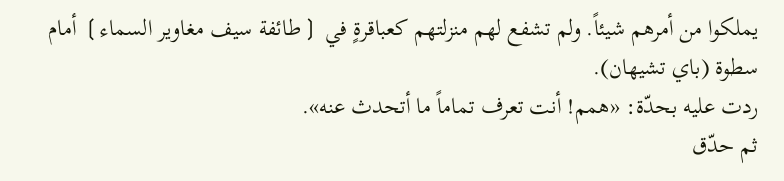يملكوا من أمرهم شيئاً. ولم تشفع لهم منزلتهم كعباقرةٍ في ❲طائفة سيف مغاوير السماء❳ أمام سطوة (باي تشيهان).
ردت عليه بحدّة: «همم! أنت تعرف تماماً ما أتحدث عنه».
ثم حدّق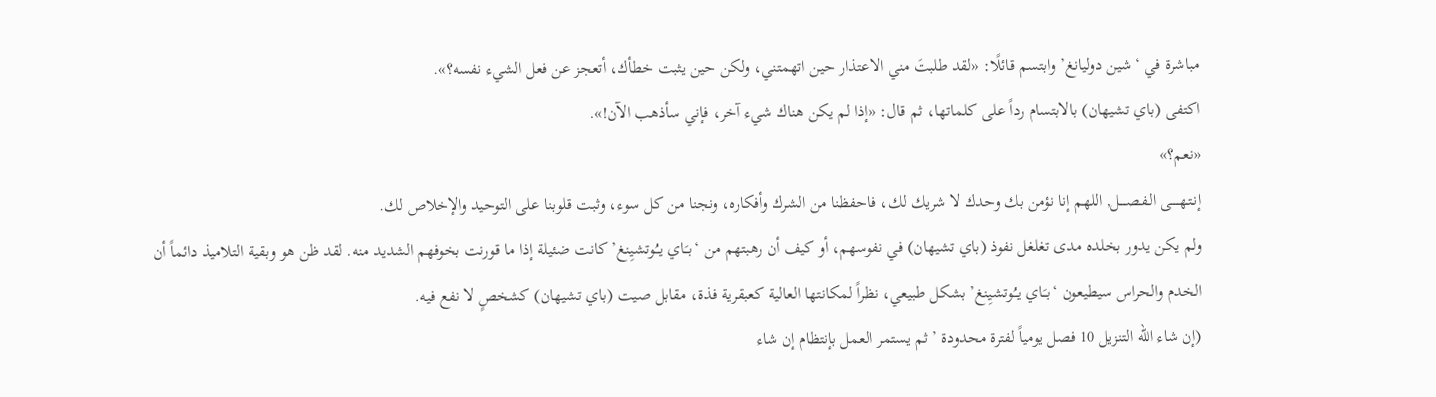مباشرة في ‘شين دوليانغ’ وابتسم قائلًا: «لقد طلبتَ مني الاعتذار حين اتهمتني، ولكن حين يثبت خطأك، أتعجز عن فعل الشيء نفسه؟».
اكتفى (باي تشيهان) بالابتسام رداً على كلماتها، ثم قال: «إذا لم يكن هناك شيء آخر، فإني سأذهب الآن!».
«نعم؟»
إنـتـهـــــى الـفـصــــل, اللهم إنا نؤمن بك وحدك لا شريك لك، فاحفظنا من الشرك وأفكاره، ونجنا من كل سوء، وثبت قلوبنا على التوحيد والإخلاص لك.
ولم يكن يدور بخلده مدى تغلغل نفوذ (باي تشيهان) في نفوسهم، أو كيف أن رهبتهم من ‘بـَـاي يـُـوتشيِنغ’ كانت ضئيلة إذا ما قورنت بخوفهم الشديد منه. لقد ظن هو وبقية التلاميذ دائماً أن الخدم والحراس سيطيعون ‘بـَـاي يـُـوتشيِنغ’ بشكل طبيعي، نظراً لمكانتها العالية كعبقرية فذة، مقابل صيت (باي تشيهان) كشخصٍ لا نفع فيه.
(إن شاء الله التنزيل 10 فصل يومياً لفترة محدودة ’ ثم يستمر العمل بإنتظام إن شاء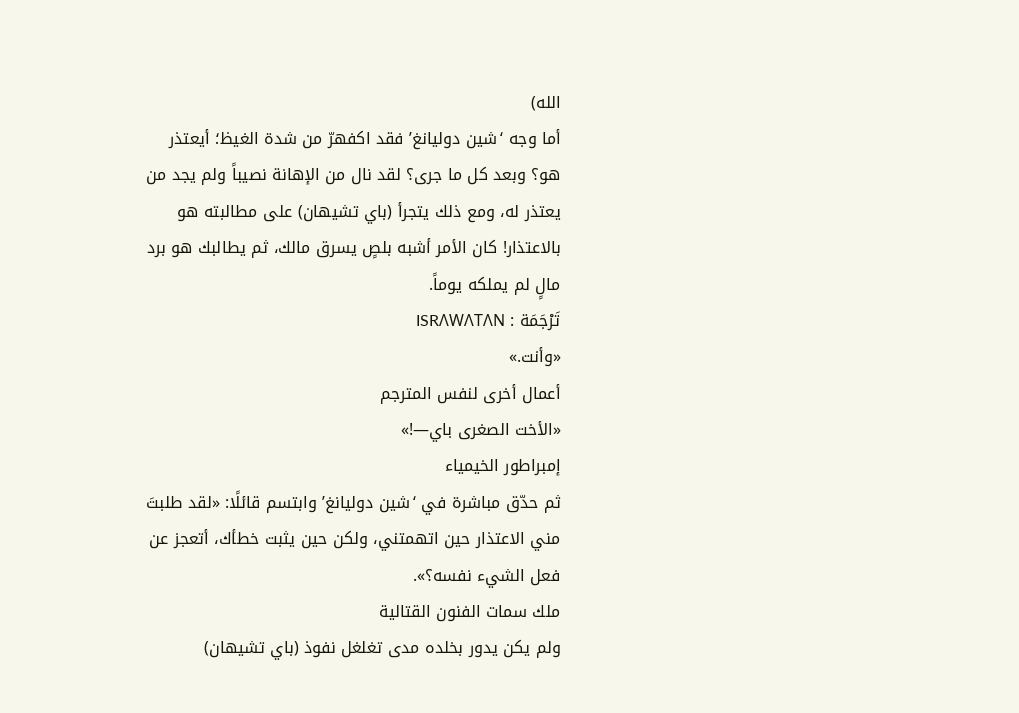الله)
أما وجه ‘شين دوليانغ’ فقد اكفهرّ من شدة الغيظ؛ أيعتذر هو؟ وبعد كل ما جرى؟ لقد نال من الإهانة نصيباً ولم يجد من يعتذر له، ومع ذلك يتجرأ (باي تشيهان) على مطالبته هو بالاعتذار! كان الأمر أشبه بلصٍ يسرق مالك، ثم يطالبك هو برد مالٍ لم يملكه يوماً.
تَرْجَمَة : ISRΛWΛTΛN
«وأنت.»
أعمال أخرى لنفس المترجم
«الأخت الصغرى باي—!»
إمبراطور الخيمياء
ثم حدّق مباشرة في ‘شين دوليانغ’ وابتسم قائلًا: «لقد طلبتَ مني الاعتذار حين اتهمتني، ولكن حين يثبت خطأك، أتعجز عن فعل الشيء نفسه؟».
ملك سمات الفنون القتالية
ولم يكن يدور بخلده مدى تغلغل نفوذ (باي تشيهان)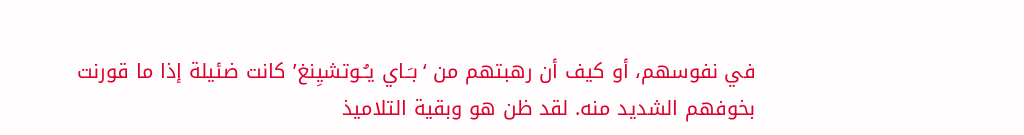في نفوسهم، أو كيف أن رهبتهم من ‘بـَـاي يـُـوتشيِنغ’ كانت ضئيلة إذا ما قورنت بخوفهم الشديد منه. لقد ظن هو وبقية التلاميذ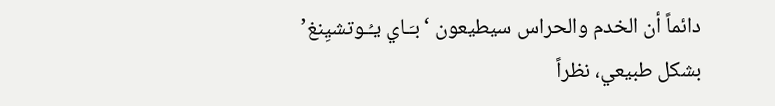دائماً أن الخدم والحراس سيطيعون ‘بـَـاي يـُـوتشيِنغ’ بشكل طبيعي، نظراً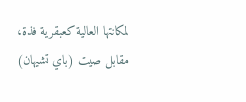لمكانتها العالية كعبقرية فذة، مقابل صيت (باي تشيهان)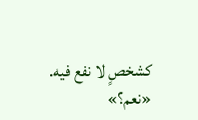كشخصٍ لا نفع فيه.
«نعم؟»